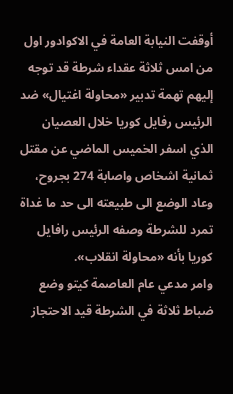أوقفت النيابة العامة في الاكوادور اول من امس ثلاثة عقداء شرطة قد توجه إليهم تهمة تدبير «محاولة اغتيال» ضد الرئيس رفايل كوريا خلال العصيان الذي اسفر الخميس الماضي عن مقتل ثمانية اشخاص واصابة 274 بجروح، وعاد الوضع الى طبيعته الى حد ما غداة تمرد للشرطة وصفه الرئيس رافايل كوريا بأنه «محاولة انقلاب».
وامر مدعي عام العاصمة كيتو وضع ضباط ثلاثة في الشرطة قيد الاحتجاز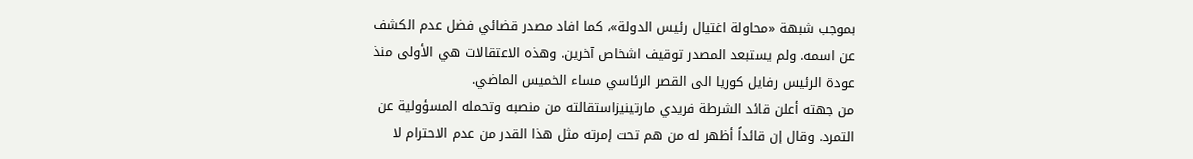بموجب شبهة «محاولة اغتيال رئيس الدولة»، كما افاد مصدر قضائي فضل عدم الكشف عن اسمه. ولم يستبعد المصدر توقيف اشخاص آخرين. وهذه الاعتقالات هي الأولى منذ عودة الرئيس رفايل كوريا الى القصر الرئاسي مساء الخميس الماضي.
من جهته أعلن قائد الشرطة فريدي مارتينيزاستقالته من منصبه وتحمله المسؤولية عن التمرد. وقال إن قائداً أظهر له من هم تحت إمرته مثل هذا القدر من عدم الاحترام لا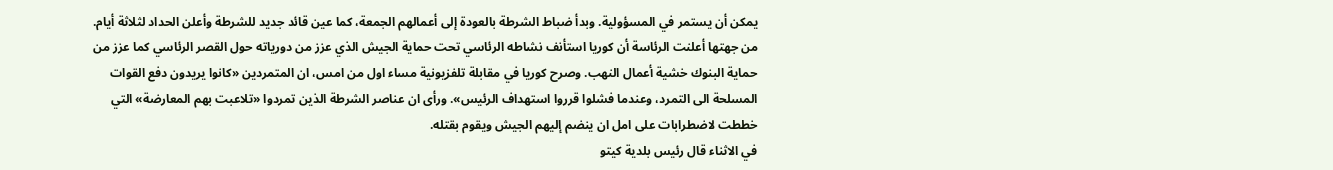يمكن أن يستمر في المسؤولية. وبدأ ضباط الشرطة بالعودة إلى أعمالهم الجمعة، كما عين قائد جديد للشرطة وأعلن الحداد لثلاثة أيام.
من جهتها أعلنت الرئاسة أن كوريا استأنف نشاطه الرئاسي تحت حماية الجيش الذي عزز من دورياته حول القصر الرئاسي كما عزز من حماية البنوك خشية أعمال النهب. وصرح كوريا في مقابلة تلفزيونية مساء اول من امس، ان المتمردين «كانوا يريدون دفع القوات المسلحة الى التمرد، وعندما فشلوا قرروا استهداف الرئيس». ورأى ان عناصر الشرطة الذين تمردوا «تلاعبت بهم المعارضة» التي خططت لاضطرابات على امل ان ينضم إليهم الجيش ويقوم بقتله.
في الاثناء قال رئيس بلدية كيتو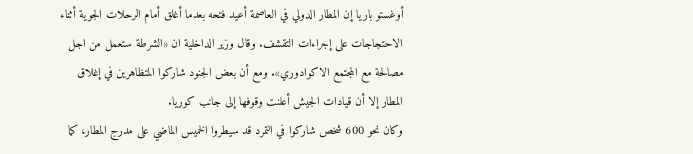أوغستو باريا إن المطار الدولي في العاصمة أعيد فتحه بعدما أغلق أمام الرحلات الجوية أثناء الاحتجاجات على إجراءات التقشف. وقال وزير الداخلية ان «الشرطة ستعمل من اجل مصالحة مع المجتمع الاكوادوري». ومع أن بعض الجنود شاركوا المتظاهرين في إغلاق المطار إلا أن قيادات الجيش أعلنت وقوفها إلى جانب كوريا.
وكان نحو 600 شخص شاركوا في التمرد قد سيطروا الخميس الماضي على مدرج المطار، كما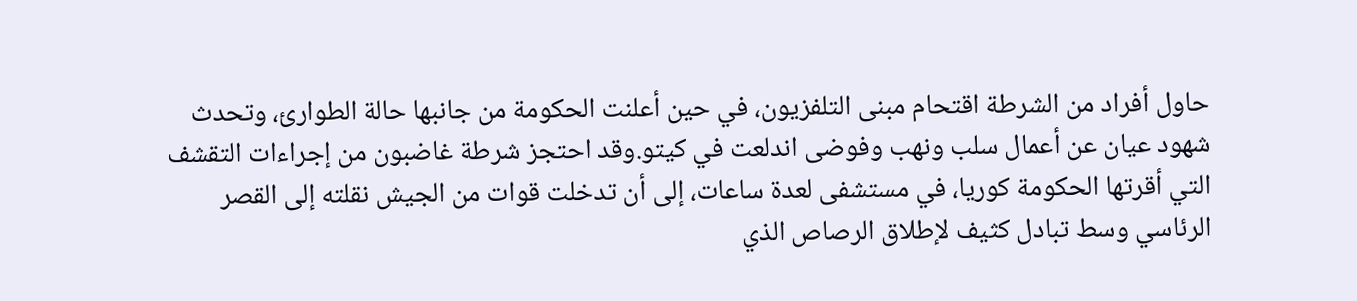حاول أفراد من الشرطة اقتحام مبنى التلفزيون، في حين أعلنت الحكومة من جانبها حالة الطوارئ، وتحدث شهود عيان عن أعمال سلب ونهب وفوضى اندلعت في كيتو.وقد احتجز شرطة غاضبون من إجراءات التقشف التي أقرتها الحكومة كوريا، في مستشفى لعدة ساعات، إلى أن تدخلت قوات من الجيش نقلته إلى القصر الرئاسي وسط تبادل كثيف لإطلاق الرصاص الذي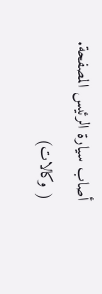أصاب سيارة الرئيس المصفحة.
( وكالات)